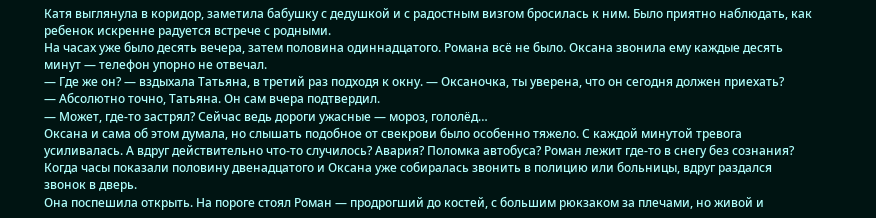Катя выглянула в коридор, заметила бабушку с дедушкой и с радостным визгом бросилась к ним. Было приятно наблюдать, как ребенок искренне радуется встрече с родными.
На часах уже было десять вечера, затем половина одиннадцатого. Романа всё не было. Оксана звонила ему каждые десять минут — телефон упорно не отвечал.
— Где же он? — вздыхала Татьяна, в третий раз подходя к окну. — Оксаночка, ты уверена, что он сегодня должен приехать?
— Абсолютно точно, Татьяна. Он сам вчера подтвердил.
— Может, где-то застрял? Сейчас ведь дороги ужасные — мороз, гололёд…
Оксана и сама об этом думала, но слышать подобное от свекрови было особенно тяжело. С каждой минутой тревога усиливалась. А вдруг действительно что-то случилось? Авария? Поломка автобуса? Роман лежит где-то в снегу без сознания?
Когда часы показали половину двенадцатого и Оксана уже собиралась звонить в полицию или больницы, вдруг раздался звонок в дверь.
Она поспешила открыть. На пороге стоял Роман — продрогший до костей, с большим рюкзаком за плечами, но живой и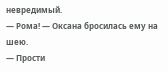невредимый.
— Рома! — Оксана бросилась ему на шею.
— Прости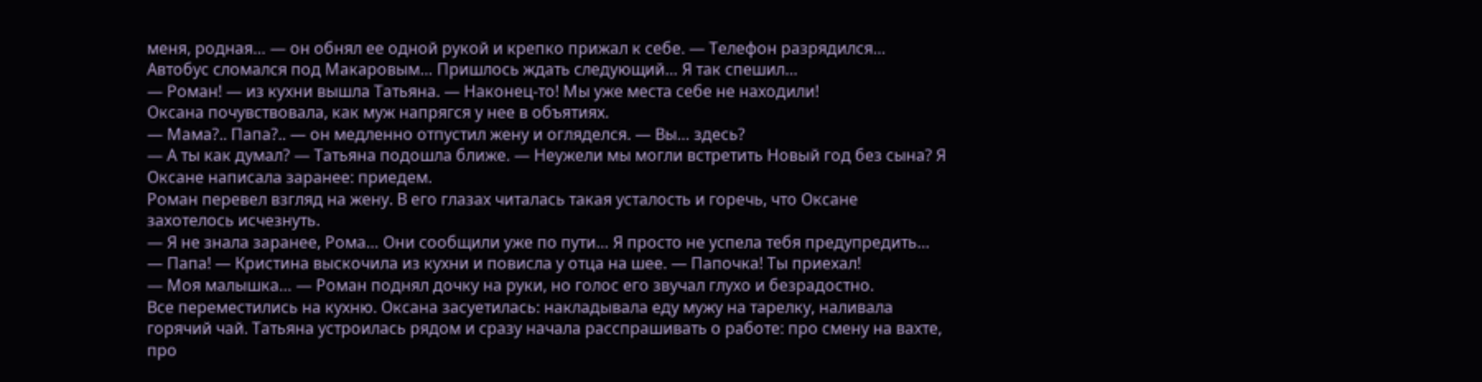меня, родная… — он обнял ее одной рукой и крепко прижал к себе. — Телефон разрядился… Автобус сломался под Макаровым… Пришлось ждать следующий… Я так спешил…
— Роман! — из кухни вышла Татьяна. — Наконец-то! Мы уже места себе не находили!
Оксана почувствовала, как муж напрягся у нее в объятиях.
— Мама?.. Папа?.. — он медленно отпустил жену и огляделся. — Вы… здесь?
— А ты как думал? — Татьяна подошла ближе. — Неужели мы могли встретить Новый год без сына? Я Оксане написала заранее: приедем.
Роман перевел взгляд на жену. В его глазах читалась такая усталость и горечь, что Оксане захотелось исчезнуть.
— Я не знала заранее, Рома… Они сообщили уже по пути… Я просто не успела тебя предупредить…
— Папа! — Кристина выскочила из кухни и повисла у отца на шее. — Папочка! Ты приехал!
— Моя малышка… — Роман поднял дочку на руки, но голос его звучал глухо и безрадостно.
Все переместились на кухню. Оксана засуетилась: накладывала еду мужу на тарелку, наливала горячий чай. Татьяна устроилась рядом и сразу начала расспрашивать о работе: про смену на вахте, про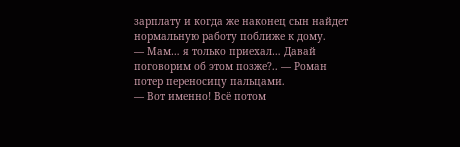зарплату и когда же наконец сын найдет нормальную работу поближе к дому.
— Мам… я только приехал… Давай поговорим об этом позже?.. — Роман потер переносицу пальцами.
— Вот именно! Всё потом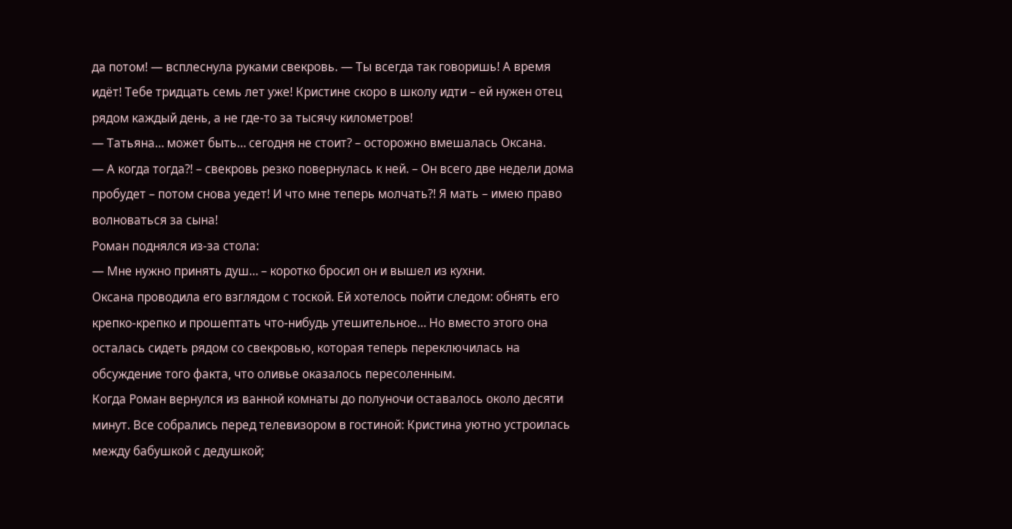да потом! — всплеснула руками свекровь. — Ты всегда так говоришь! А время идёт! Тебе тридцать семь лет уже! Кристине скоро в школу идти – ей нужен отец рядом каждый день, а не где-то за тысячу километров!
— Татьяна… может быть… сегодня не стоит? – осторожно вмешалась Оксана.
— А когда тогда?! – свекровь резко повернулась к ней. – Он всего две недели дома пробудет – потом снова уедет! И что мне теперь молчать?! Я мать – имею право волноваться за сына!
Роман поднялся из-за стола:
— Мне нужно принять душ… – коротко бросил он и вышел из кухни.
Оксана проводила его взглядом с тоской. Ей хотелось пойти следом: обнять его крепко-крепко и прошептать что-нибудь утешительное… Но вместо этого она осталась сидеть рядом со свекровью, которая теперь переключилась на обсуждение того факта, что оливье оказалось пересоленным.
Когда Роман вернулся из ванной комнаты до полуночи оставалось около десяти минут. Все собрались перед телевизором в гостиной: Кристина уютно устроилась между бабушкой с дедушкой;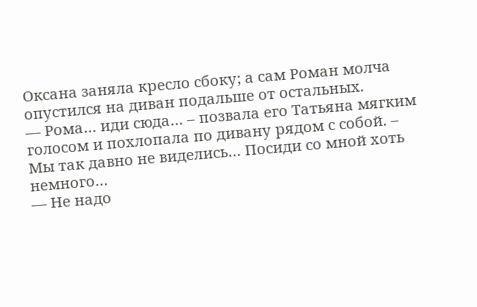Оксана заняла кресло сбоку; а сам Роман молча опустился на диван подальше от остальных.
— Рома… иди сюда… – позвала его Татьяна мягким голосом и похлопала по дивану рядом с собой. – Мы так давно не виделись… Посиди со мной хоть немного…
— Не надо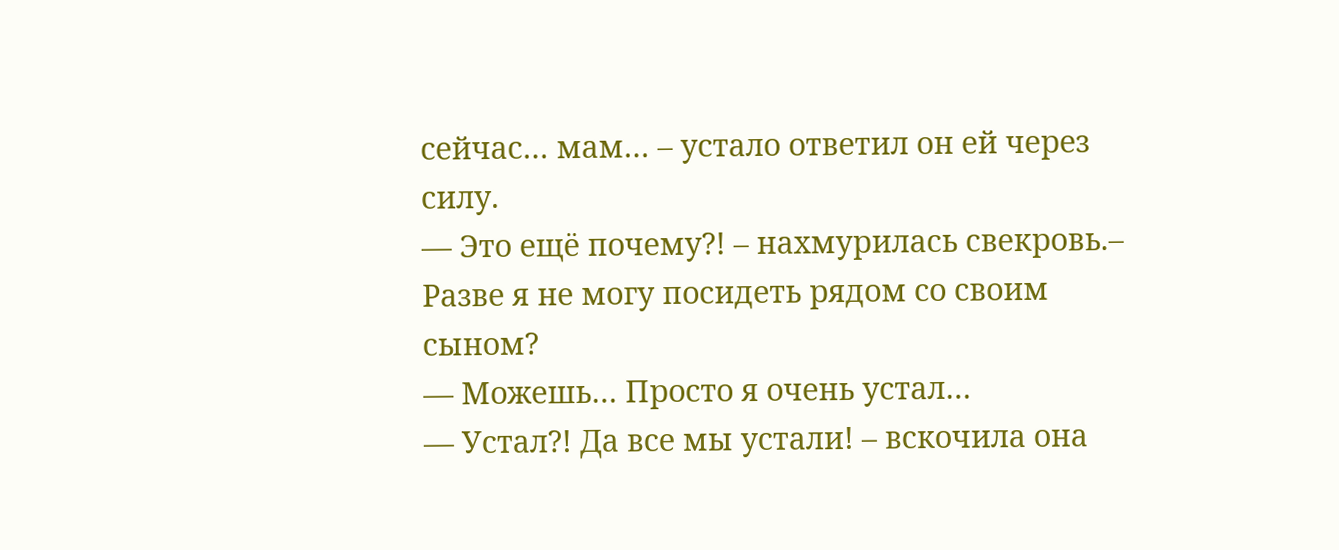сейчас… мам… – устало ответил он ей через силу.
— Это ещё почему?! – нахмурилась свекровь.– Разве я не могу посидеть рядом со своим сыном?
— Можешь… Просто я очень устал…
— Устал?! Да все мы устали! – вскочила она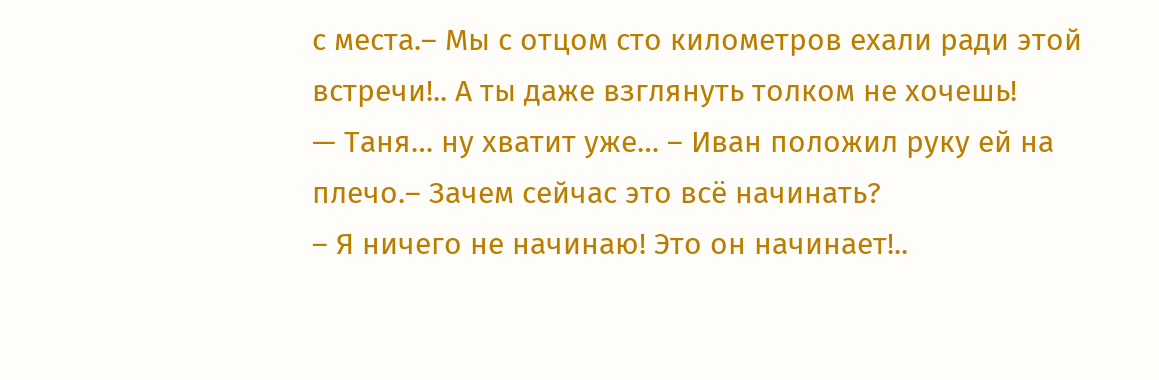с места.– Мы с отцом сто километров ехали ради этой встречи!.. А ты даже взглянуть толком не хочешь!
— Таня… ну хватит уже… – Иван положил руку ей на плечо.– Зачем сейчас это всё начинать?
– Я ничего не начинаю! Это он начинает!..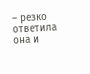– резко ответила она и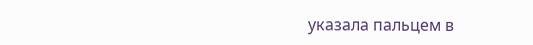указала пальцем в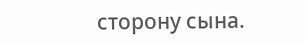сторону сына.